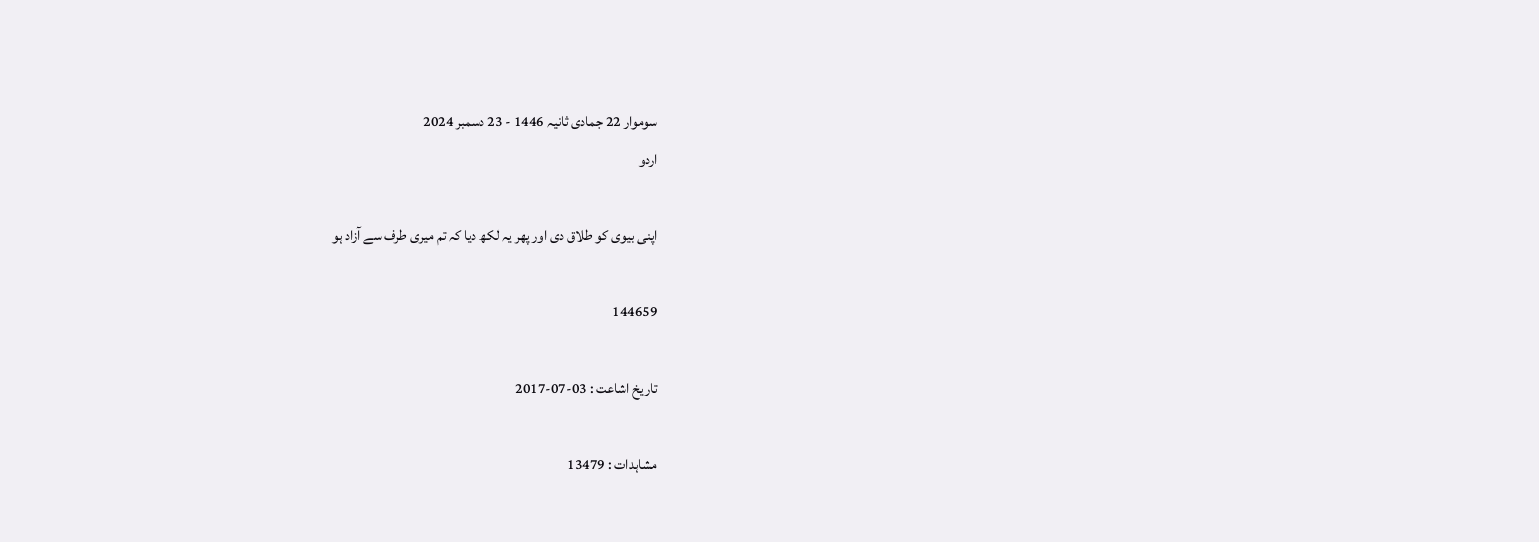سوموار 22 جمادی ثانیہ 1446 - 23 دسمبر 2024
اردو

اپنی بیوی کو طلاق دی اور پھر یہ لکھ دیا کہ تم میری طرف سے آزاد ہو

144659

تاریخ اشاعت : 03-07-2017

مشاہدات : 13479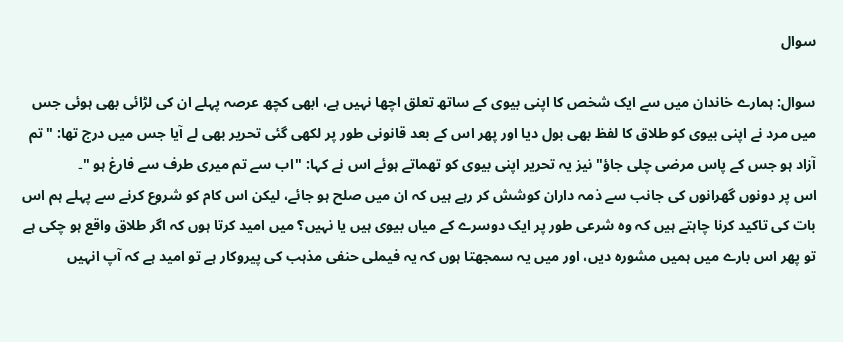سوال

سوال: ہمارے خاندان میں سے ایک شخص کا اپنی بیوی کے ساتھ تعلق اچھا نہیں ہے، ابھی کچھ عرصہ پہلے ان کی لڑائی بھی ہوئی جس میں مرد نے اپنی بیوی کو طلاق کا لفظ بھی بول دیا اور پھر اس کے بعد قانونی طور پر لکھی گئی تحریر بھی لے آیا جس میں درج تھا: "تم آزاد ہو جس کے پاس مرضی چلی جاؤ" نیز یہ تحریر اپنی بیوی کو تھماتے ہوئے اس نے کہا: "اب سے تم میری طرف سے فارغ ہو "۔
اس پر دونوں گھرانوں کی جانب سے ذمہ داران کوشش کر رہے ہیں کہ ان میں صلح ہو جائے، لیکن اس کام کو شروع کرنے سے پہلے ہم اس بات کی تاکید کرنا چاہتے ہیں کہ وہ شرعی طور پر ایک دوسرے کے میاں بیوی ہیں یا نہیں؟ میں امید کرتا ہوں کہ اگر طلاق واقع ہو چکی ہے تو پھر اس بارے میں ہمیں مشورہ دیں، اور میں یہ سمجھتا ہوں کہ یہ فیملی حنفی مذہب کی پیروکار ہے تو امید ہے کہ آپ انہیں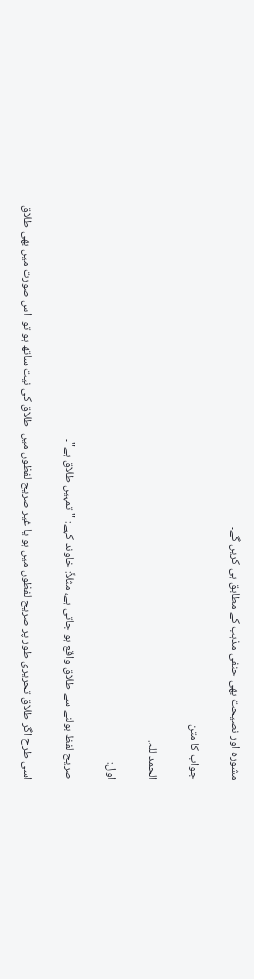مشورہ اور نصیحت بھی حنفی مذہب کے مطابق ہی کریں گے۔

جواب کا متن

الحمد للہ.

اول:

صریح لفظ بولنے سے طلاق واقع ہو جاتی ہے، مثلاً: خاوند کہے: "تمہیں طلاق ہے"۔

اسی طرح اگر طلاق تحریری طور پر صریح لفظوں میں ہو یا غیر صریح لفظوں میں  طلاق کی نیت ساتھ ہو تو  اس صورت میں بھی طلاق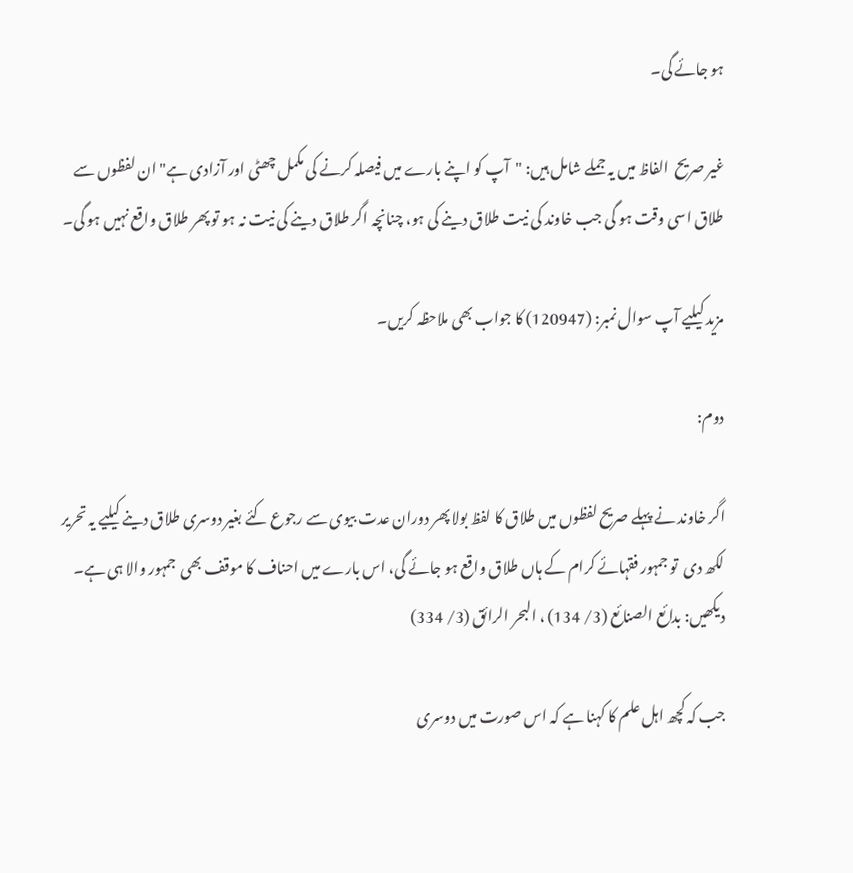ہو جائے گی۔

غیر صریح  الفاظ میں یہ جملے شامل ہیں: "آپ کو اپنے بارے میں فیصلہ کرنے کی مکمل چھٹی اور آزادی ہے" ان لفظوں سے طلاق اسی وقت ہو گی جب خاوند کی نیت طلاق دینے کی ہو، چنانچہ اگر طلاق دینے کی نیت نہ ہو تو پھر طلاق واقع نہیں ہو گی۔

مزید کیلیے آپ سوال نمبر: (120947) کا جواب بھی ملاحظہ کریں۔

دوم:

اگر خاوند نے پہلے صریح لفظوں میں طلاق کا لفظ بولا پھر دوران عدت بیوی سے رجوع کئے بغیر دوسری طلاق دینے کیلیے یہ تحریر لکھ دی  تو جمہور فقہائے کرام کے ہاں طلاق واقع ہو جائے گی، اس بارے میں احناف کا موقف بھی  جمہور والا ہی ہے۔
دیکھیں: بدائع الصنائع (3/ 134) ، البحر الرائق (3/ 334)

جب کہ کچھ اہل علم کا کہنا ہے کہ اس صورت میں دوسری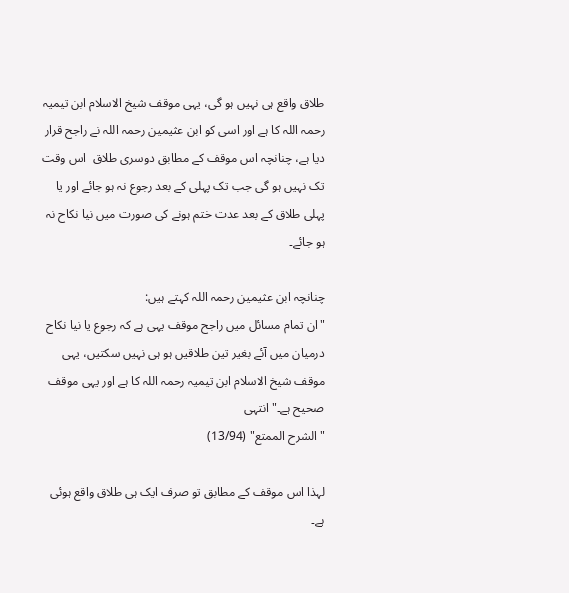طلاق واقع ہی نہیں ہو گی، یہی موقف شیخ الاسلام ابن تیمیہ رحمہ اللہ کا ہے اور اسی کو ابن عثیمین رحمہ اللہ نے راجح قرار دیا ہے، چنانچہ اس موقف کے مطابق دوسری طلاق  اس وقت تک نہیں ہو گی جب تک پہلی کے بعد رجوع نہ ہو جائے اور یا پہلی طلاق کے بعد عدت ختم ہونے کی صورت میں نیا نکاح نہ ہو جائے۔

چنانچہ ابن عثیمین رحمہ اللہ کہتے ہیں:
"ان تمام مسائل میں راجح موقف یہی ہے کہ رجوع یا نیا نکاح درمیان میں آئے بغیر تین طلاقیں ہو ہی نہیں سکتیں، یہی موقف شیخ الاسلام ابن تیمیہ رحمہ اللہ کا ہے اور یہی موقف صحیح ہے۔" انتہی
"الشرح الممتع" (13/94)

لہذا اس موقف کے مطابق تو صرف ایک ہی طلاق واقع ہوئی ہے۔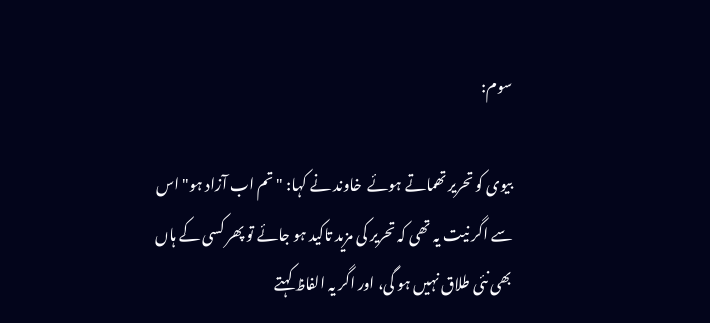سوم:

بیوی کو تحریر تھماتے ہوئے  خاوند نے کہا: "تم اب آزاد ہو" اس سے اگر نیت یہ تھی کہ تحریر کی مزید تاکید ہو جائے تو پھر کسی کے ہاں بھی نئی طلاق نہیں ہو گی، اور اگر یہ الفاظ کہتے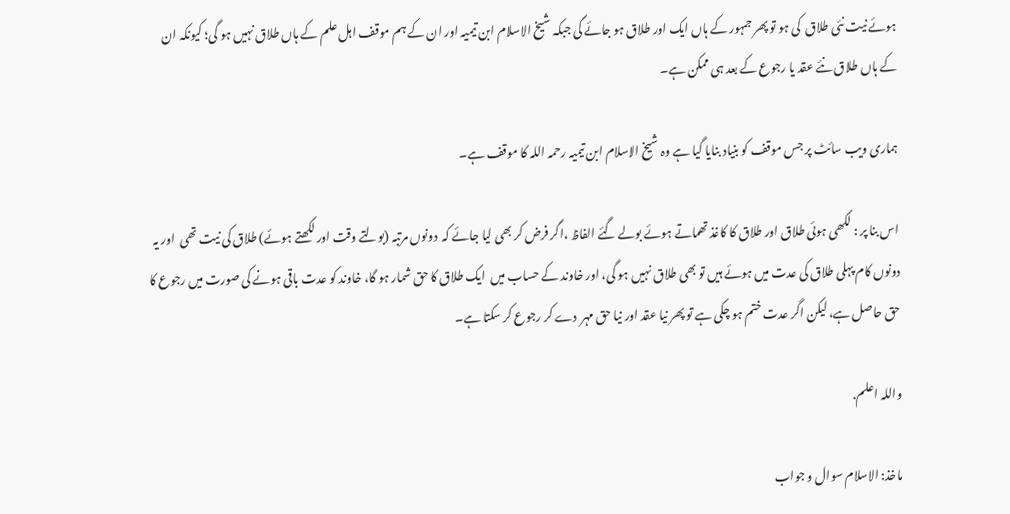ہوئے نیت نئی طلاق  کی ہو تو پھر جمہور کے ہاں ایک اور طلاق ہو جائے گی جبکہ شیخ الاسلام ابن تیمیہ اور ان کے ہم موقف اہل علم کے ہاں طلاق نہیں ہو گی؛ کیونکہ ان کے ہاں طلاق نئے عقد یا رجوع کے بعد ہی ممکن ہے۔

ہماری ویب سائٹ پر جس موقف کو بنیاد بنایا گیا ہے وہ شیخ الاسلام ابن تیمیہ رحمہ اللہ کا موقف ہے۔

اس بنا پر : لکھی ہوئی طلاق اور طلاق کا کاغذ تھماتے ہوئے بولے گئے الفاظ ،اگر فرض کر بھی لیا جائے کہ  دونوں مرتبہ (بولتے وقت اور لکھتے ہوئے) طلاق کی نیت تھی  اور یہ دونوں کام پہلی طلاق کی عدت میں ہوئے ہیں تو بھی طلاق نہیں ہو گی، اور خاوند کے حساب میں  ایک طلاق کا حق شمار ہو گا، خاوند کو عدت باقی ہونے کی صورت میں رجوع کا حق حاصل ہے، لیکن اگر عدت ختم ہو چکی ہے تو پھر نیا عقد اور نیا حق مہر  دے کر رجوع کر سکتا ہے۔

واللہ اعلم.

ماخذ: الاسلام سوال و جواب